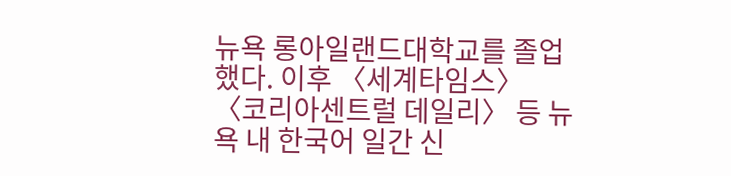뉴욕 롱아일랜드대학교를 졸업했다. 이후 〈세계타임스〉 〈코리아센트럴 데일리〉 등 뉴욕 내 한국어 일간 신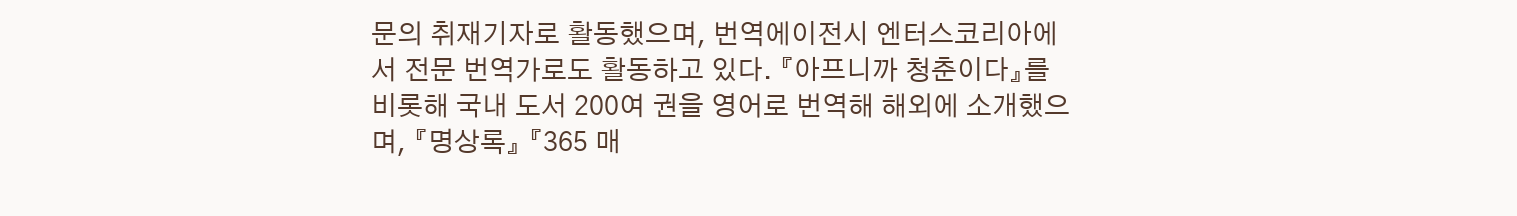문의 취재기자로 활동했으며, 번역에이전시 엔터스코리아에서 전문 번역가로도 활동하고 있다. 『아프니까 청춘이다』를 비롯해 국내 도서 200여 권을 영어로 번역해 해외에 소개했으며, 『명상록』 『365 매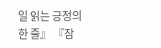일 읽는 긍정의 한 줄』 『잠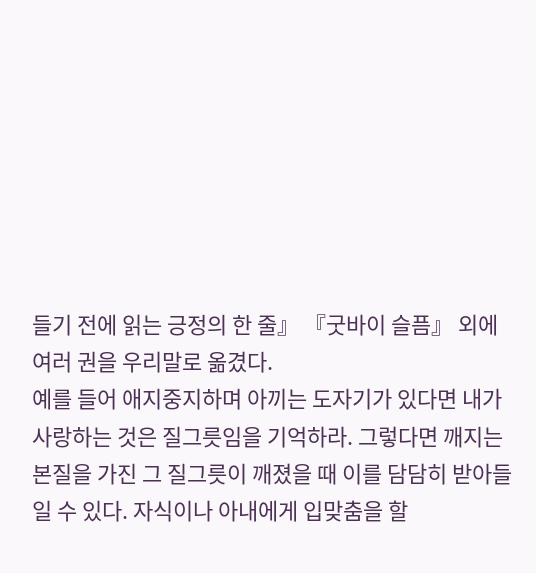들기 전에 읽는 긍정의 한 줄』 『굿바이 슬픔』 외에 여러 권을 우리말로 옮겼다.
예를 들어 애지중지하며 아끼는 도자기가 있다면 내가 사랑하는 것은 질그릇임을 기억하라. 그렇다면 깨지는 본질을 가진 그 질그릇이 깨졌을 때 이를 담담히 받아들일 수 있다. 자식이나 아내에게 입맞춤을 할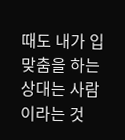때도 내가 입맞춤을 하는 상대는 사람이라는 것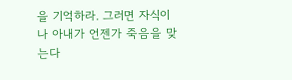을 기억하라. 그러면 자식이나 아내가 언젠가 죽음을 맞는다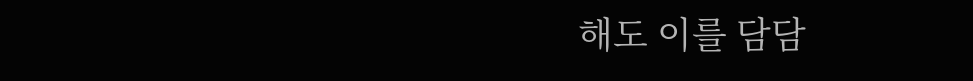해도 이를 담담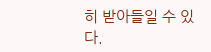히 받아들일 수 있다.